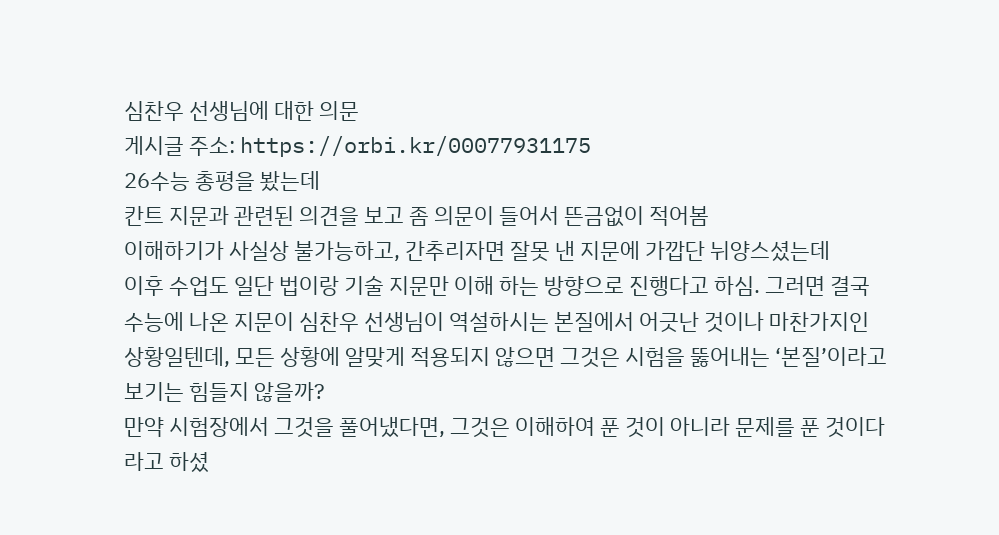심찬우 선생님에 대한 의문
게시글 주소: https://orbi.kr/00077931175
26수능 총평을 봤는데
칸트 지문과 관련된 의견을 보고 좀 의문이 들어서 뜬금없이 적어봄
이해하기가 사실상 불가능하고, 간추리자면 잘못 낸 지문에 가깝단 뉘양스셨는데
이후 수업도 일단 법이랑 기술 지문만 이해 하는 방향으로 진행다고 하심. 그러면 결국 수능에 나온 지문이 심찬우 선생님이 역설하시는 본질에서 어긋난 것이나 마찬가지인 상황일텐데, 모든 상황에 알맞게 적용되지 않으면 그것은 시험을 뚫어내는 ‘본질’이라고 보기는 힘들지 않을까?
만약 시험장에서 그것을 풀어냈다면, 그것은 이해하여 푼 것이 아니라 문제를 푼 것이다라고 하셨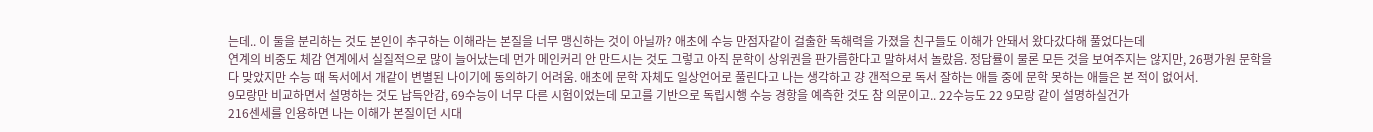는데.. 이 둘을 분리하는 것도 본인이 추구하는 이해라는 본질을 너무 맹신하는 것이 아닐까? 애초에 수능 만점자같이 걸출한 독해력을 가졌을 친구들도 이해가 안돼서 왔다갔다해 풀었다는데
연계의 비중도 체감 연계에서 실질적으로 많이 늘어났는데 먼가 메인커리 안 만드시는 것도 그렇고 아직 문학이 상위권을 판가름한다고 말하셔서 놀랐음. 정답률이 물론 모든 것을 보여주지는 않지만, 26평가원 문학을 다 맞았지만 수능 때 독서에서 개같이 변별된 나이기에 동의하기 어려움. 애초에 문학 자체도 일상언어로 풀린다고 나는 생각하고 걍 갠적으로 독서 잘하는 애들 중에 문학 못하는 애들은 본 적이 없어서.
9모랑만 비교하면서 설명하는 것도 납득안감, 69수능이 너무 다른 시험이었는데 모고를 기반으로 독립시행 수능 경항을 예측한 것도 참 의문이고.. 22수능도 22 9모랑 같이 설명하실건가
216센세를 인용하면 나는 이해가 본질이던 시대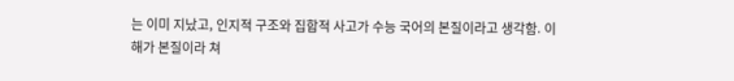는 이미 지났고, 인지적 구조와 집합적 사고가 수능 국어의 본질이라고 생각함. 이해가 본질이라 쳐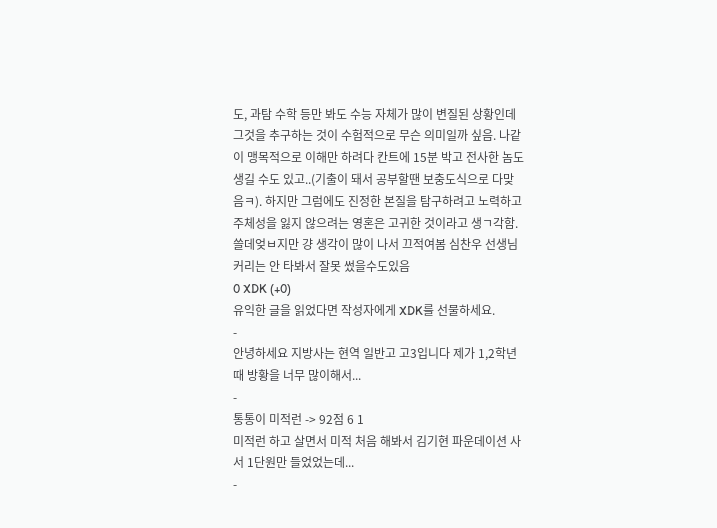도, 과탐 수학 등만 봐도 수능 자체가 많이 변질된 상황인데 그것을 추구하는 것이 수험적으로 무슨 의미일까 싶음. 나같이 맹목적으로 이해만 하려다 칸트에 15분 박고 전사한 놈도 생길 수도 있고..(기출이 돼서 공부할땐 보충도식으로 다맞음ㅋ). 하지만 그럼에도 진정한 본질을 탐구하려고 노력하고 주체성을 잃지 않으려는 영혼은 고귀한 것이라고 생ㄱ각함. 쓸데엊ㅂ지만 걍 생각이 많이 나서 끄적여봄 심찬우 선생님 커리는 안 타봐서 잘못 썼을수도있음
0 XDK (+0)
유익한 글을 읽었다면 작성자에게 XDK를 선물하세요.
-
안녕하세요 지방사는 현역 일반고 고3입니다 제가 1,2학년때 방황을 너무 많이해서...
-
통통이 미적런 -> 92점 6 1
미적런 하고 살면서 미적 처음 해봐서 김기현 파운데이션 사서 1단원만 들었었는데...
-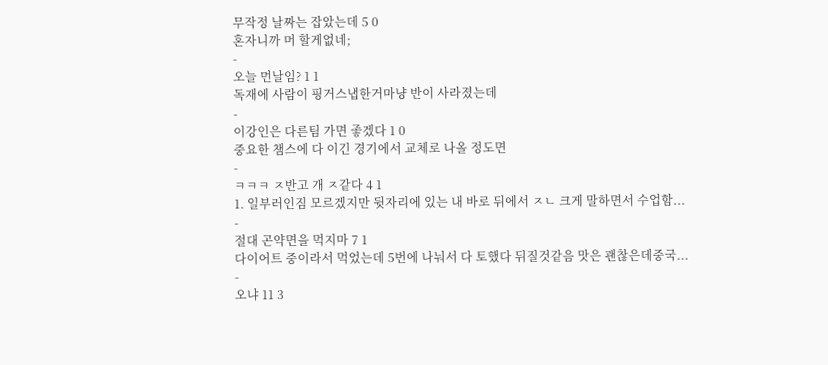무작정 날짜는 잡았는데 5 0
혼자니까 머 할게없네;
-
오늘 먼날임? 1 1
독재에 사람이 핑거스냅한거마냥 반이 사라졌는데
-
이강인은 다른팀 가면 좋겠다 1 0
중요한 챔스에 다 이긴 경기에서 교체로 나올 정도면
-
ㅋㅋㅋ ㅈ반고 개 ㅈ같다 4 1
1. 일부러인짐 모르겠지만 뒷자리에 있는 내 바로 뒤에서 ㅈㄴ 크게 말하면서 수업함...
-
절대 곤약면을 먹지마 7 1
다이어트 중이라서 먹었는데 5번에 나눠서 다 토했다 뒤질것같음 맛은 괜찮은데중국...
-
오냐 11 3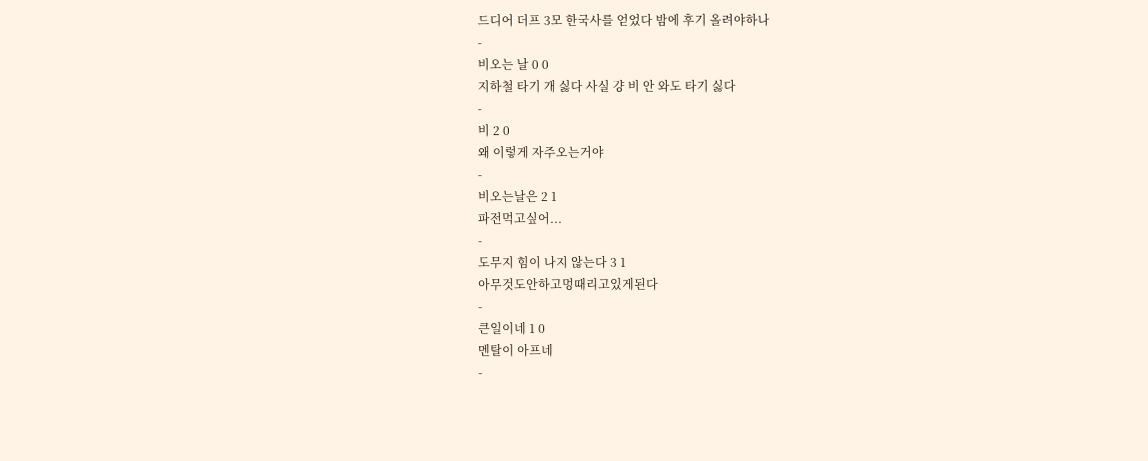드디어 더프 3모 한국사를 얻었다 밤에 후기 올려야하나
-
비오는 날 0 0
지하철 타기 개 싫다 사실 걍 비 안 와도 타기 싫다
-
비 2 0
왜 이렇게 자주오는거야
-
비오는날은 2 1
파전먹고싶어...
-
도무지 힘이 나지 않는다 3 1
아무것도안하고멍때리고있게된다
-
큰일이네 1 0
멘탈이 아프네
-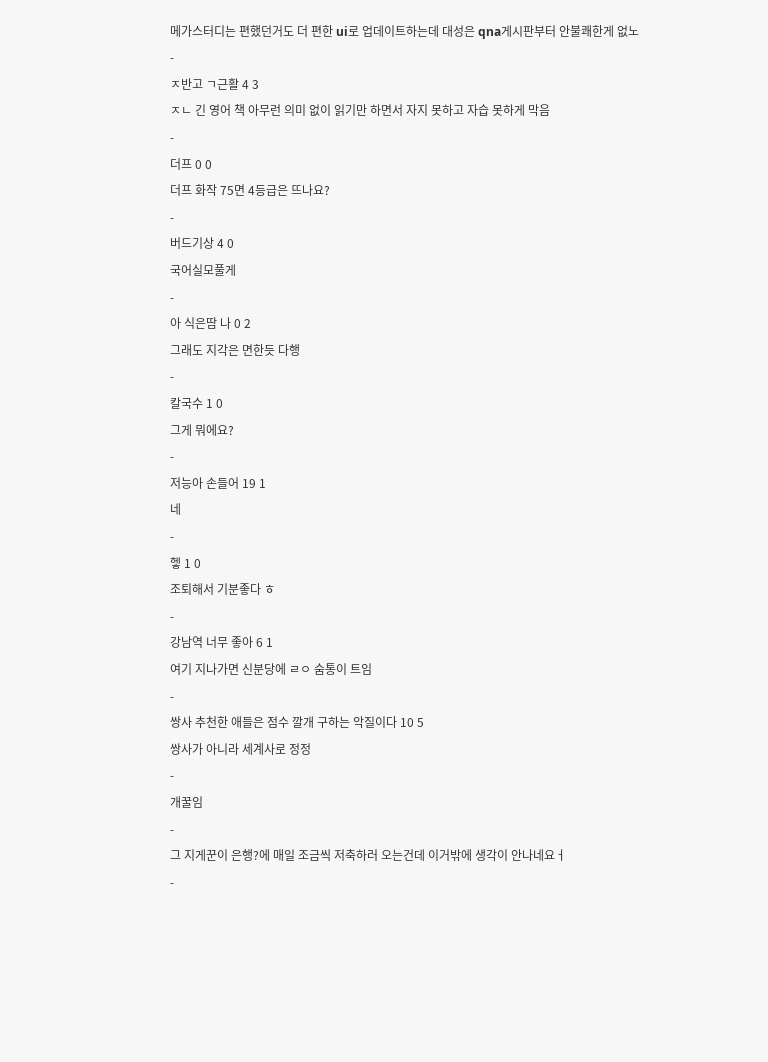메가스터디는 편했던거도 더 편한 ui로 업데이트하는데 대성은 qna게시판부터 안불쾌한게 없노
-
ㅈ반고 ㄱ근활 4 3
ㅈㄴ 긴 영어 책 아무런 의미 없이 읽기만 하면서 자지 못하고 자습 못하게 막음
-
더프 0 0
더프 화작 75면 4등급은 뜨나요?
-
버드기상 4 0
국어실모풀게
-
아 식은땀 나 0 2
그래도 지각은 면한듯 다행
-
칼국수 1 0
그게 뭐에요?
-
저능아 손들어 19 1
네
-
헿 1 0
조퇴해서 기분좋다 ㅎ
-
강남역 너무 좋아 6 1
여기 지나가면 신분당에 ㄹㅇ 숨통이 트임
-
쌍사 추천한 애들은 점수 깔개 구하는 악질이다 10 5
쌍사가 아니라 세계사로 정정
-
개꿀임
-
그 지게꾼이 은행?에 매일 조금씩 저축하러 오는건데 이거밖에 생각이 안나네요ㅓ
-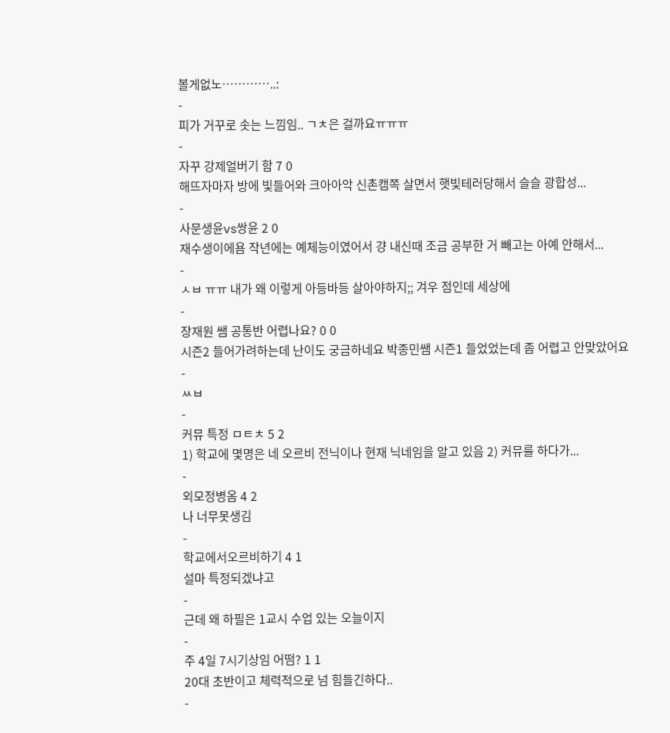볼게없노…………..:
-
피가 거꾸로 솟는 느낌임.. ㄱㅊ은 걸까요ㅠㅠㅠ
-
자꾸 강제얼버기 함 7 0
해뜨자마자 방에 빛들어와 크아아악 신촌캠쪽 살면서 햇빛테러당해서 슬슬 광합성...
-
사문생윤vs쌍윤 2 0
재수생이에욤 작년에는 예체능이였어서 걍 내신때 조금 공부한 거 빼고는 아예 안해서...
-
ㅅㅂ ㅠㅠ 내가 왜 이렇게 아등바등 살아야하지;; 겨우 점인데 세상에
-
장재원 쌤 공통반 어렵나요? 0 0
시즌2 들어가려하는데 난이도 궁금하네요 박종민쌤 시즌1 들었었는데 좀 어렵고 안맞았어요
-
ㅆㅂ
-
커뮤 특정 ㅁㅌㅊ 5 2
1) 학교에 몇명은 네 오르비 전닉이나 현재 닉네임을 알고 있음 2) 커뮤를 하다가...
-
외모정병옴 4 2
나 너무못생김
-
학교에서오르비하기 4 1
설마 특정되겠냐고
-
근데 왜 하필은 1교시 수업 있는 오늘이지
-
주 4일 7시기상임 어떰? 1 1
20대 초반이고 체력적으로 넘 힘들긴하다..
-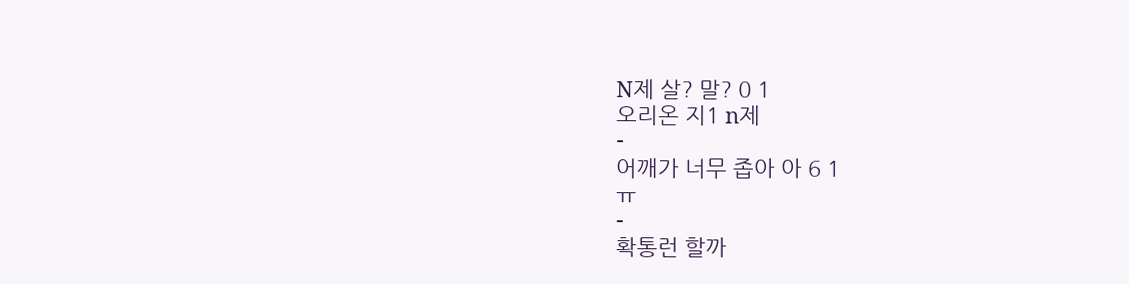N제 살? 말? 0 1
오리온 지1 n제
-
어깨가 너무 좁아 아 6 1
ㅠ
-
확통런 할까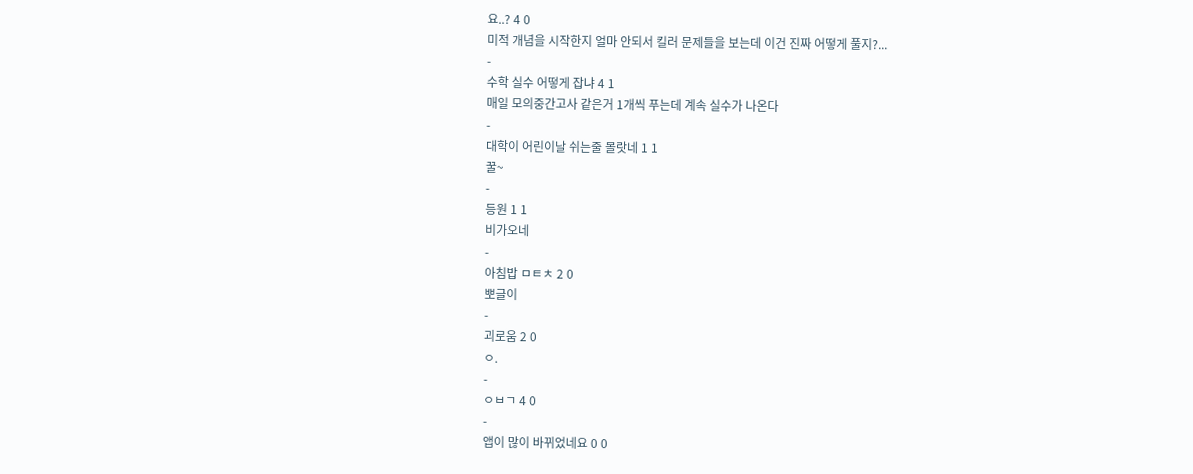요..? 4 0
미적 개념을 시작한지 얼마 안되서 킬러 문제들을 보는데 이건 진짜 어떻게 풀지?...
-
수학 실수 어떻게 잡냐 4 1
매일 모의중간고사 같은거 1개씩 푸는데 계속 실수가 나온다
-
대학이 어린이날 쉬는줄 몰랏네 1 1
꿀~
-
등원 1 1
비가오네
-
아침밥 ㅁㅌㅊ 2 0
뽀글이
-
괴로움 2 0
ㅇ.
-
ㅇㅂㄱ 4 0
-
앱이 많이 바뀌었네요 0 0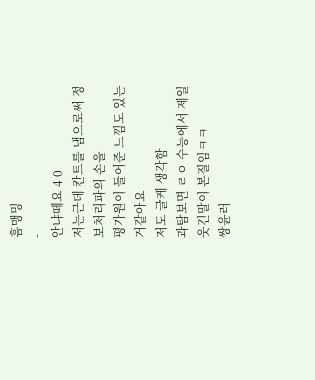흠맹밍
-
안냐떼요 4 0
저는근데 칸트를 냄으로써 정보처리파의 손을
평가원이 들어준 느낌도 있는거같아요
저도 글케 생각함
과탐보면 ㄹㅇ 수능에서 제일 웃긴말이 본질임ㅋㅋ
쌍윤러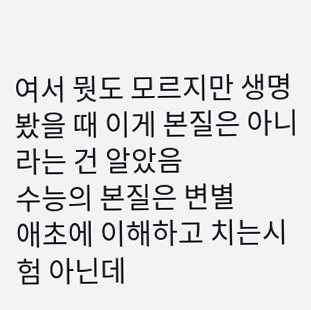여서 뭣도 모르지만 생명 봤을 때 이게 본질은 아니라는 건 알았음
수능의 본질은 변별
애초에 이해하고 치는시험 아닌데